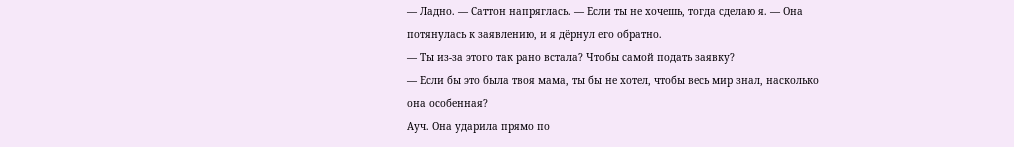— Ладно. — Саттон напряглась. — Если ты не хочешь, тогда сделаю я. — Она потянулась к заявлению, и я дёрнул его обратно.
— Ты из-за этого так рано встала? Чтобы самой подать заявку?
— Если бы это была твоя мама, ты бы не хотел, чтобы весь мир знал, насколько она особенная?
Ауч. Она ударила прямо по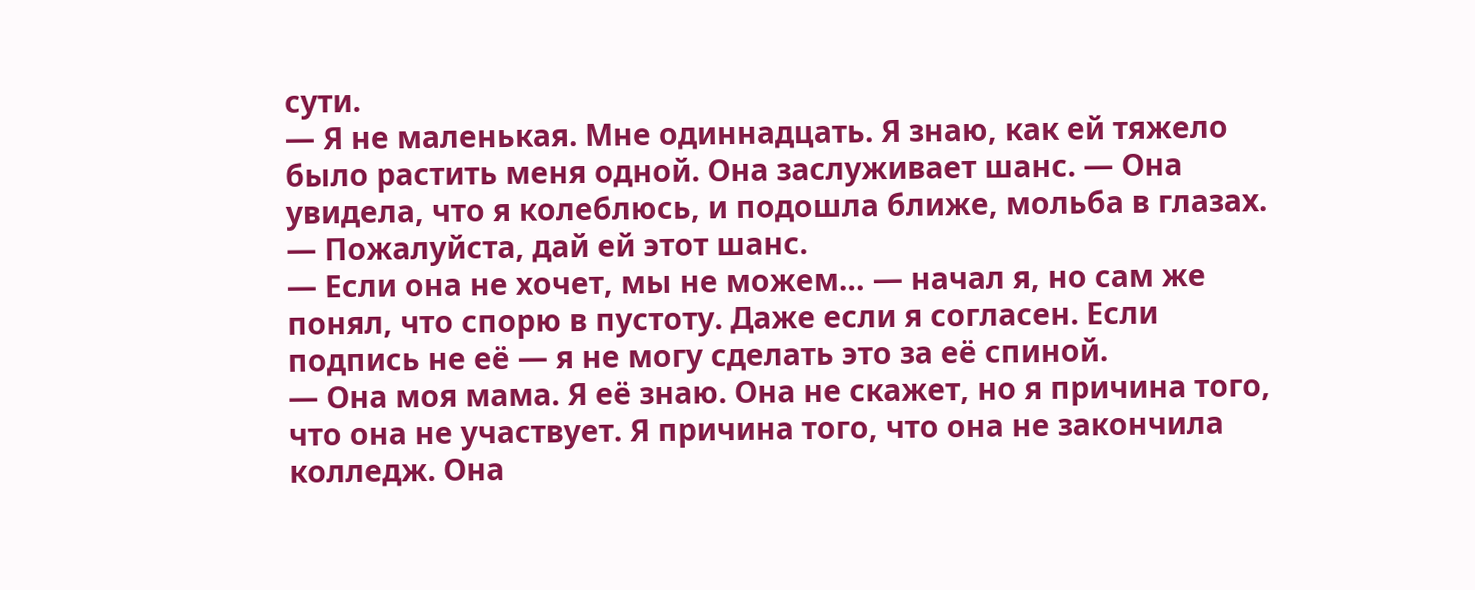сути.
— Я не маленькая. Мне одиннадцать. Я знаю, как ей тяжело было растить меня одной. Она заслуживает шанс. — Она увидела, что я колеблюсь, и подошла ближе, мольба в глазах. — Пожалуйста, дай ей этот шанс.
— Если она не хочет, мы не можем… — начал я, но сам же понял, что спорю в пустоту. Даже если я согласен. Если подпись не её — я не могу сделать это за её спиной.
— Она моя мама. Я её знаю. Она не скажет, но я причина того, что она не участвует. Я причина того, что она не закончила колледж. Она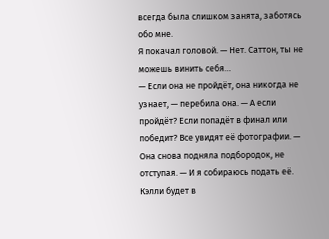всегда была слишком занята, заботясь обо мне.
Я покачал головой. — Нет. Саттон, ты не можешь винить себя…
— Если она не пройдёт, она никогда не узнает, — перебила она. — А если пройдёт? Если попадёт в финал или победит? Все увидят её фотографии. — Она снова подняла подбородок, не отступая. — И я собираюсь подать её.
Кэлли будет в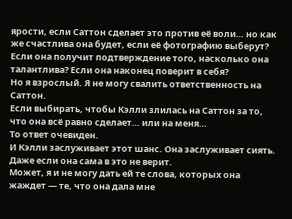ярости, если Саттон сделает это против её воли… но как же счастлива она будет, если её фотографию выберут? Если она получит подтверждение того, насколько она талантлива? Если она наконец поверит в себя?
Но я взрослый. Я не могу свалить ответственность на Саттон.
Если выбирать, чтобы Кэлли злилась на Саттон за то, что она всё равно сделает… или на меня…
То ответ очевиден.
И Кэлли заслуживает этот шанс. Она заслуживает сиять. Даже если она сама в это не верит.
Может, я и не могу дать ей те слова, которых она жаждет — те, что она дала мне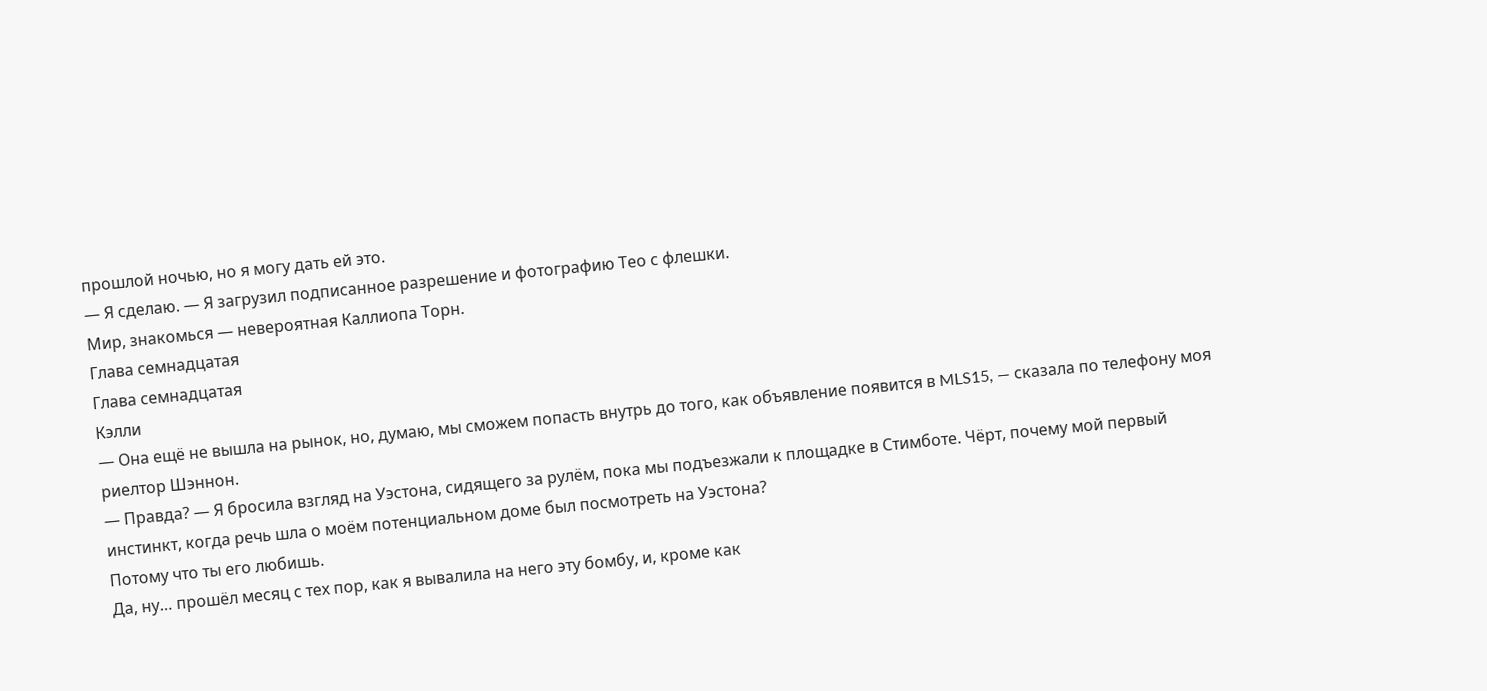прошлой ночью, но я могу дать ей это.
— Я сделаю. — Я загрузил подписанное разрешение и фотографию Тео с флешки.
Мир, знакомься — невероятная Каллиопа Торн.
Глава семнадцатая
Глава семнадцатая
Кэлли
— Она ещё не вышла на рынок, но, думаю, мы сможем попасть внутрь до того, как объявление появится в MLS15, — сказала по телефону моя риелтор Шэннон.
— Правда? — Я бросила взгляд на Уэстона, сидящего за рулём, пока мы подъезжали к площадке в Стимботе. Чёрт, почему мой первый инстинкт, когда речь шла о моём потенциальном доме был посмотреть на Уэстона?
Потому что ты его любишь.
Да, ну… прошёл месяц с тех пор, как я вывалила на него эту бомбу, и, кроме как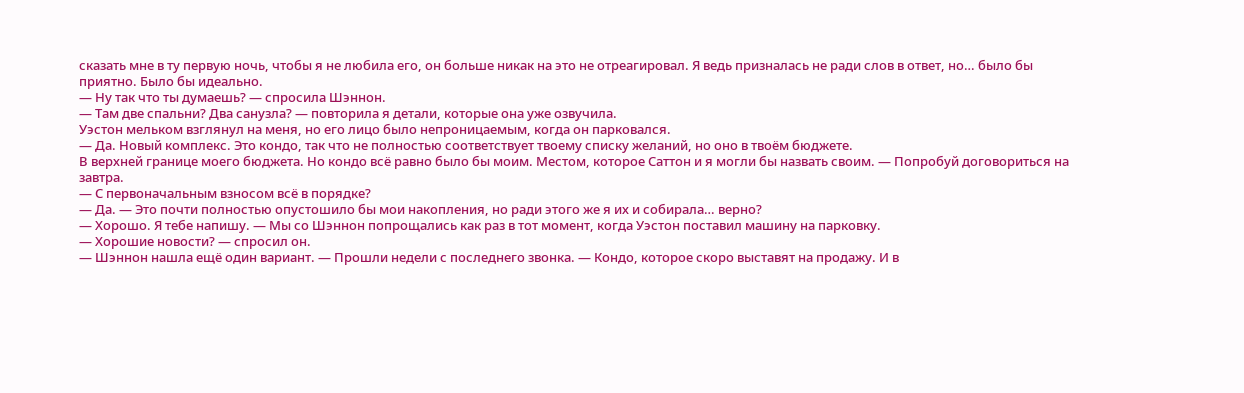сказать мне в ту первую ночь, чтобы я не любила его, он больше никак на это не отреагировал. Я ведь призналась не ради слов в ответ, но… было бы приятно. Было бы идеально.
— Ну так что ты думаешь? — спросила Шэннон.
— Там две спальни? Два санузла? — повторила я детали, которые она уже озвучила.
Уэстон мельком взглянул на меня, но его лицо было непроницаемым, когда он парковался.
— Да. Новый комплекс. Это кондо, так что не полностью соответствует твоему списку желаний, но оно в твоём бюджете.
В верхней границе моего бюджета. Но кондо всё равно было бы моим. Местом, которое Саттон и я могли бы назвать своим. — Попробуй договориться на завтра.
— С первоначальным взносом всё в порядке?
— Да. — Это почти полностью опустошило бы мои накопления, но ради этого же я их и собирала… верно?
— Хорошо. Я тебе напишу. — Мы со Шэннон попрощались как раз в тот момент, когда Уэстон поставил машину на парковку.
— Хорошие новости? — спросил он.
— Шэннон нашла ещё один вариант. — Прошли недели с последнего звонка. — Кондо, которое скоро выставят на продажу. И в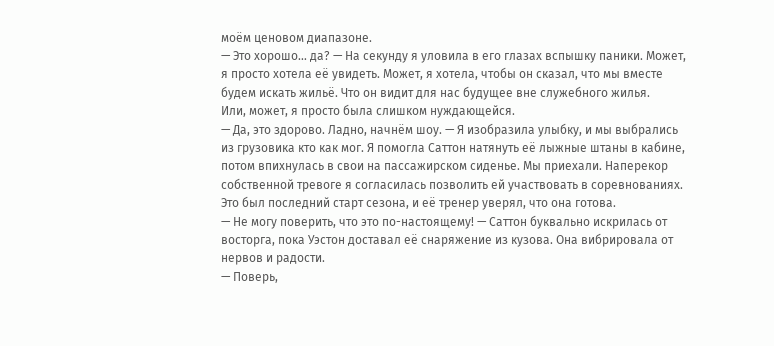моём ценовом диапазоне.
— Это хорошо… да? — На секунду я уловила в его глазах вспышку паники. Может, я просто хотела её увидеть. Может, я хотела, чтобы он сказал, что мы вместе будем искать жильё. Что он видит для нас будущее вне служебного жилья.
Или, может, я просто была слишком нуждающейся.
— Да, это здорово. Ладно, начнём шоу. — Я изобразила улыбку, и мы выбрались из грузовика кто как мог. Я помогла Саттон натянуть её лыжные штаны в кабине, потом впихнулась в свои на пассажирском сиденье. Мы приехали. Наперекор собственной тревоге я согласилась позволить ей участвовать в соревнованиях. Это был последний старт сезона, и её тренер уверял, что она готова.
— Не могу поверить, что это по-настоящему! — Саттон буквально искрилась от восторга, пока Уэстон доставал её снаряжение из кузова. Она вибрировала от нервов и радости.
— Поверь,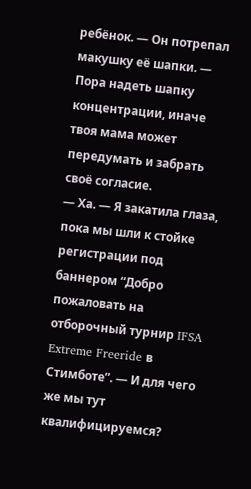ребёнок. — Он потрепал макушку её шапки. — Пора надеть шапку концентрации, иначе твоя мама может передумать и забрать своё согласие.
— Ха. — Я закатила глаза, пока мы шли к стойке регистрации под баннером “Добро пожаловать на отборочный турнир IFSA Extreme Freeride в Стимботе”. — И для чего же мы тут квалифицируемся?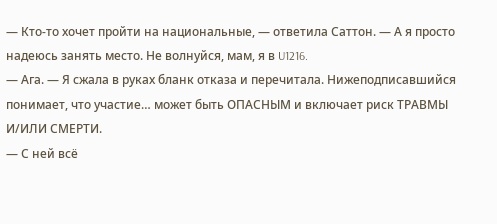— Кто-то хочет пройти на национальные, — ответила Саттон. — А я просто надеюсь занять место. Не волнуйся, мам, я в U1216.
— Ага. — Я сжала в руках бланк отказа и перечитала. Нижеподписавшийся понимает, что участие… может быть ОПАСНЫМ и включает риск ТРАВМЫ И/ИЛИ СМЕРТИ.
— С ней всё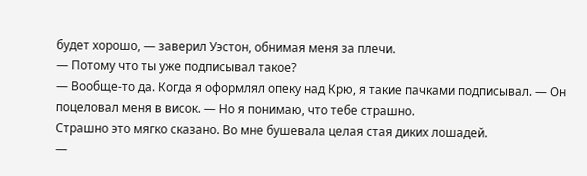будет хорошо, — заверил Уэстон, обнимая меня за плечи.
— Потому что ты уже подписывал такое?
— Вообще-то да. Когда я оформлял опеку над Крю, я такие пачками подписывал. — Он поцеловал меня в висок. — Но я понимаю, что тебе страшно.
Страшно это мягко сказано. Во мне бушевала целая стая диких лошадей.
—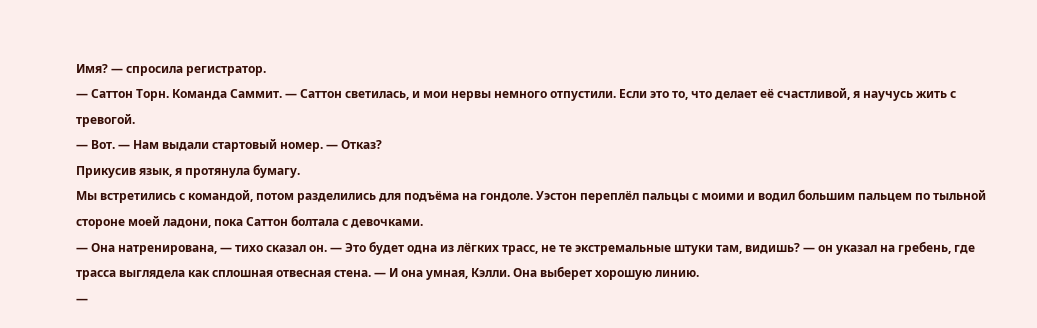Имя? — спросила регистратор.
— Саттон Торн. Команда Саммит. — Саттон светилась, и мои нервы немного отпустили. Если это то, что делает её счастливой, я научусь жить с тревогой.
— Вот. — Нам выдали стартовый номер. — Отказ?
Прикусив язык, я протянула бумагу.
Мы встретились с командой, потом разделились для подъёма на гондоле. Уэстон переплёл пальцы с моими и водил большим пальцем по тыльной стороне моей ладони, пока Саттон болтала с девочками.
— Она натренирована, — тихо сказал он. — Это будет одна из лёгких трасс, не те экстремальные штуки там, видишь? — он указал на гребень, где трасса выглядела как сплошная отвесная стена. — И она умная, Кэлли. Она выберет хорошую линию.
—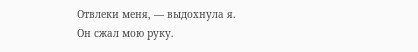Отвлеки меня, — выдохнула я.
Он сжал мою руку.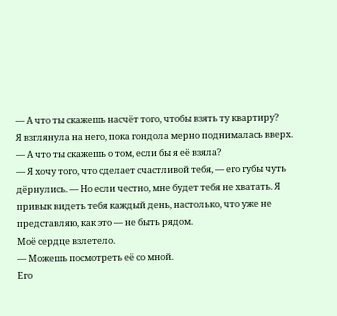— А что ты скажешь насчёт того, чтобы взять ту квартиру?
Я взглянула на него, пока гондола мерно поднималась вверх.
— А что ты скажешь о том, если бы я её взяла?
— Я хочу того, что сделает счастливой тебя, — его губы чуть дёрнулись. — Но если честно, мне будет тебя не хватать. Я привык видеть тебя каждый день, настолько, что уже не представляю, как это — не быть рядом.
Моё сердце взлетело.
— Можешь посмотреть её со мной.
Его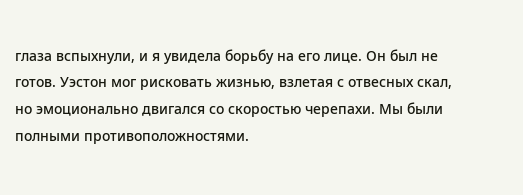глаза вспыхнули, и я увидела борьбу на его лице. Он был не готов. Уэстон мог рисковать жизнью, взлетая с отвесных скал, но эмоционально двигался со скоростью черепахи. Мы были полными противоположностями.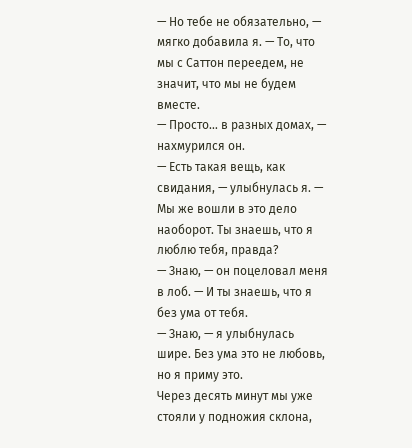— Но тебе не обязательно, — мягко добавила я. — То, что мы с Саттон переедем, не значит, что мы не будем вместе.
— Просто… в разных домах, — нахмурился он.
— Есть такая вещь, как свидания, — улыбнулась я. — Мы же вошли в это дело наоборот. Ты знаешь, что я люблю тебя, правда?
— Знаю, — он поцеловал меня в лоб. — И ты знаешь, что я без ума от тебя.
— Знаю, — я улыбнулась шире. Без ума это не любовь, но я приму это.
Через десять минут мы уже стояли у подножия склона,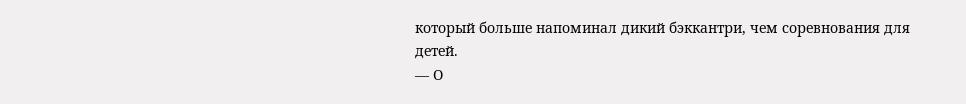который больше напоминал дикий бэккантри, чем соревнования для детей.
— О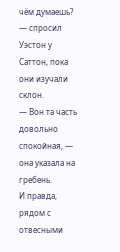чём думаешь? — спросил Уэстон у Саттон, пока они изучали склон.
— Вон та часть довольно спокойная, — она указала на гребень.
И правда, рядом с отвесными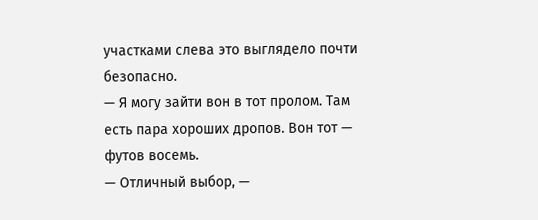участками слева это выглядело почти безопасно.
— Я могу зайти вон в тот пролом. Там есть пара хороших дропов. Вон тот — футов восемь.
— Отличный выбор, —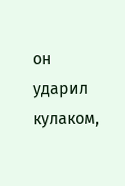он ударил кулаком,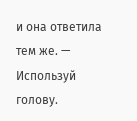и она ответила тем же. — Используй голову.